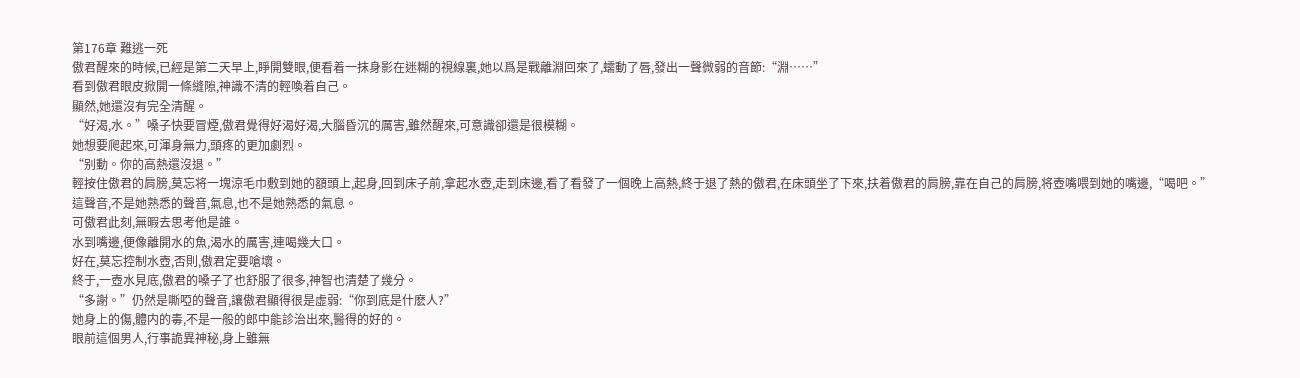第176章 難逃一死
傲君醒來的時候,已經是第二天早上,睜開雙眼,便看着一抹身影在迷糊的視線裏,她以爲是戰離淵回來了,蠕動了唇,發出一聲微弱的音節:“淵……”
看到傲君眼皮掀開一條縫隙,神識不清的輕喚着自己。
顯然,她還沒有完全清醒。
“好渴,水。”嗓子快要冒煙,傲君覺得好渴好渴,大腦昏沉的厲害,雖然醒來,可意識卻還是很模糊。
她想要爬起來,可渾身無力,頭疼的更加劇烈。
“别動。你的高熱還沒退。”
輕按住傲君的肩膀,莫忘将一塊涼毛巾敷到她的額頭上,起身,回到床子前,拿起水壺,走到床邊,看了看發了一個晚上高熱,終于退了熱的傲君,在床頭坐了下來,扶着傲君的肩膀,靠在自己的肩膀,将壺嘴喂到她的嘴邊,“喝吧。”
這聲音,不是她熟悉的聲音,氣息,也不是她熟悉的氣息。
可傲君此刻,無暇去思考他是誰。
水到嘴邊,便像離開水的魚,渴水的厲害,連喝幾大口。
好在,莫忘控制水壺,否則,傲君定要嗆壞。
終于,一壺水見底,傲君的嗓子了也舒服了很多,神智也清楚了幾分。
“多謝。”仍然是嘶啞的聲音,讓傲君顯得很是虛弱:“你到底是什麽人?”
她身上的傷,體内的毒,不是一般的郎中能診治出來,醫得的好的。
眼前這個男人,行事詭異神秘,身上雖無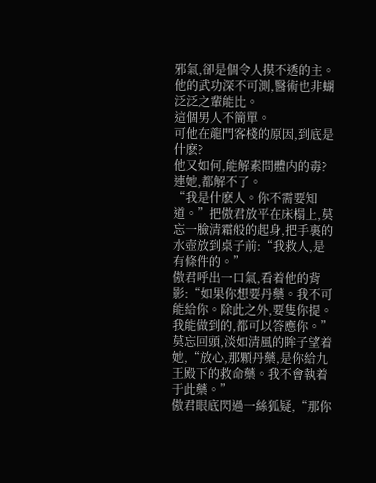邪氣,卻是個令人摸不透的主。
他的武功深不可測,醫術也非蝴泛泛之輩能比。
這個男人不簡單。
可他在龍門客棧的原因,到底是什麽?
他又如何,能解素問體内的毒?
連她,都解不了。
“我是什麽人。你不需要知道。”把傲君放平在床榻上,莫忘一臉清霜般的起身,把手裏的水壺放到桌子前:“我救人,是有條件的。”
傲君呼出一口氣,看着他的背影:“如果你想要丹藥。我不可能給你。除此之外,要隻你提。我能做到的,都可以答應你。”
莫忘回頭,淡如清風的眸子望着她,“放心,那顆丹藥,是你給九王殿下的救命藥。我不會執着于此藥。”
傲君眼底閃過一絲狐疑,“那你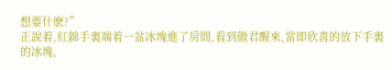想要什麽?”
正說着,紅錦手裏端着一盆冰塊進了房間,看到傲君醒來,當即欣喜的放下手裏的冰塊,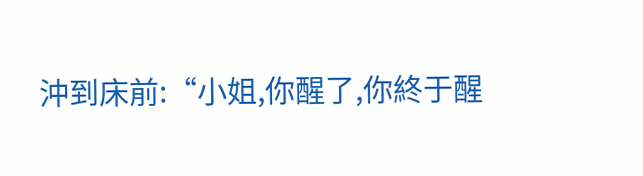沖到床前:“小姐,你醒了,你終于醒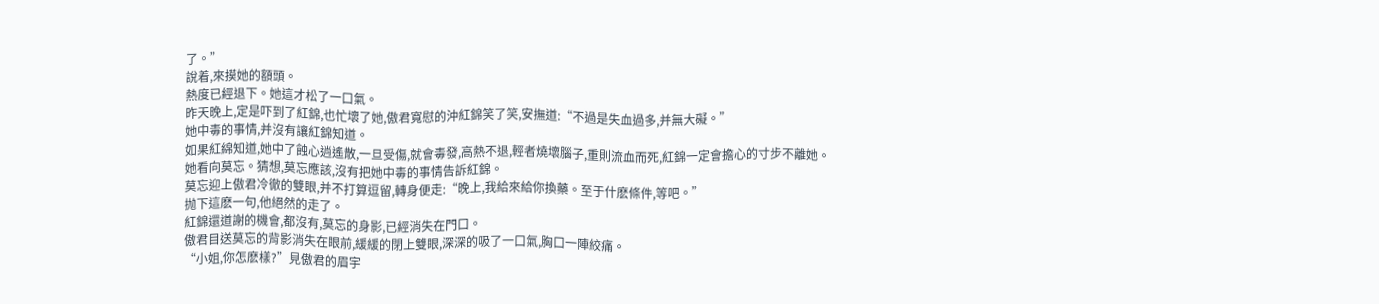了。”
說着,來摸她的額頭。
熱度已經退下。她這才松了一口氣。
昨天晚上,定是吓到了紅錦,也忙壞了她,傲君寬慰的沖紅錦笑了笑,安撫道:“不過是失血過多,并無大礙。”
她中毒的事情,并沒有讓紅錦知道。
如果紅綿知道,她中了蝕心逍遙散,一旦受傷,就會毒發,高熱不退,輕者燒壞腦子,重則流血而死,紅錦一定會擔心的寸步不離她。
她看向莫忘。猜想,莫忘應該,沒有把她中毒的事情告訴紅錦。
莫忘迎上傲君冷徹的雙眼,并不打算逗留,轉身便走:“晚上,我給來給你換藥。至于什麽條件,等吧。”
抛下這麽一句,他絕然的走了。
紅錦還道謝的機會,都沒有,莫忘的身影,已經消失在門口。
傲君目送莫忘的背影消失在眼前,緩緩的閉上雙眼,深深的吸了一口氣,胸口一陣絞痛。
“小姐,你怎麽樣?”見傲君的眉宇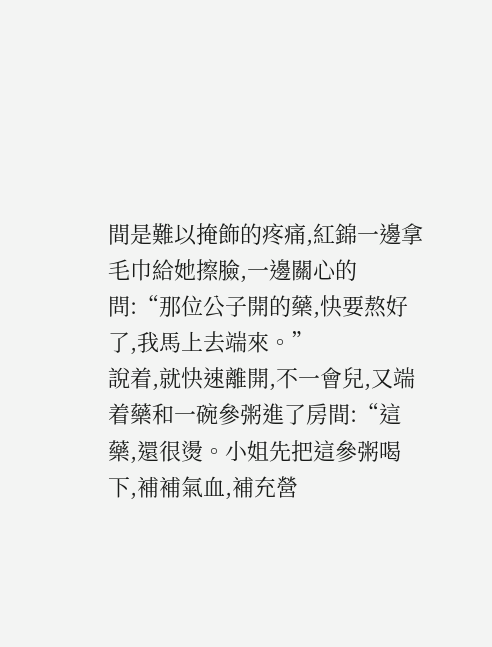間是難以掩飾的疼痛,紅錦一邊拿毛巾給她擦臉,一邊關心的問:“那位公子開的藥,快要熬好了,我馬上去端來。”
說着,就快速離開,不一會兒,又端着藥和一碗參粥進了房間:“這藥,還很燙。小姐先把這參粥喝下,補補氣血,補充營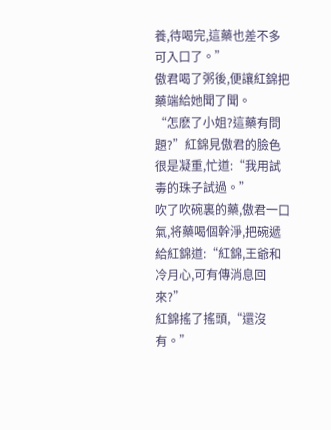養,待喝完,這藥也差不多可入口了。”
傲君喝了粥後,便讓紅錦把藥端給她聞了聞。
“怎麽了小姐?這藥有問題?”紅錦見傲君的臉色很是凝重,忙道:“我用試毒的珠子試過。”
吹了吹碗裏的藥,傲君一口氣,将藥喝個幹淨,把碗遞給紅錦道:“紅錦,王爺和冷月心,可有傳消息回來?”
紅錦搖了搖頭,“還沒有。”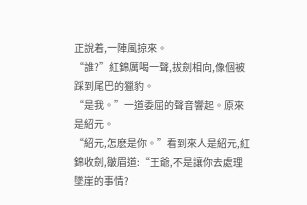正說着,一陣風掠來。
“誰?”紅錦厲喝一聲,拔劍相向,像個被踩到尾巴的獵豹。
“是我。”一道委屈的聲音響起。原來是紹元。
“紹元,怎麽是你。”看到來人是紹元,紅錦收劍,皺眉道:“王爺,不是讓你去處理墜崖的事情?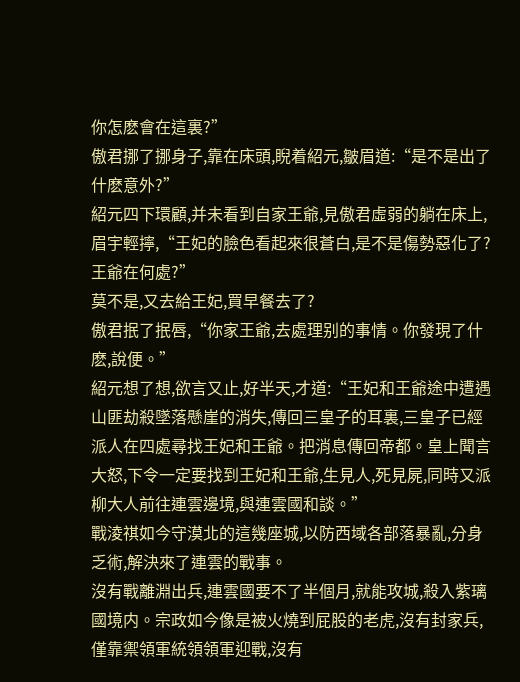你怎麽會在這裏?”
傲君挪了挪身子,靠在床頭,睨着紹元,皺眉道:“是不是出了什麽意外?”
紹元四下環顧,并未看到自家王爺,見傲君虛弱的躺在床上,眉宇輕擰,“王妃的臉色看起來很蒼白,是不是傷勢惡化了?王爺在何處?”
莫不是,又去給王妃,買早餐去了?
傲君抿了抿唇,“你家王爺,去處理别的事情。你發現了什麽,說便。”
紹元想了想,欲言又止,好半天,才道:“王妃和王爺途中遭遇山匪劫殺墜落懸崖的消失,傳回三皇子的耳裏,三皇子已經派人在四處尋找王妃和王爺。把消息傳回帝都。皇上聞言大怒,下令一定要找到王妃和王爺,生見人,死見屍,同時又派柳大人前往連雲邊境,與連雲國和談。”
戰淩祺如今守漠北的這幾座城,以防西域各部落暴亂,分身乏術,解決來了連雲的戰事。
沒有戰離淵出兵,連雲國要不了半個月,就能攻城,殺入紫璃國境内。宗政如今像是被火燒到屁股的老虎,沒有封家兵,僅靠禦領軍統領領軍迎戰,沒有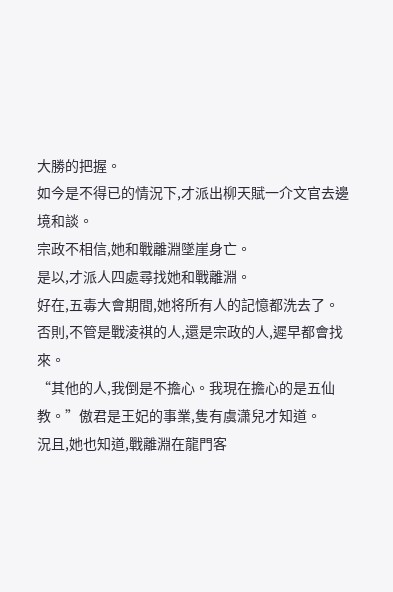大勝的把握。
如今是不得已的情況下,才派出柳天賦一介文官去邊境和談。
宗政不相信,她和戰離淵墜崖身亡。
是以,才派人四處尋找她和戰離淵。
好在,五毒大會期間,她将所有人的記憶都洗去了。
否則,不管是戰淩祺的人,還是宗政的人,遲早都會找來。
“其他的人,我倒是不擔心。我現在擔心的是五仙教。”傲君是王妃的事業,隻有虞潇兒才知道。
況且,她也知道,戰離淵在龍門客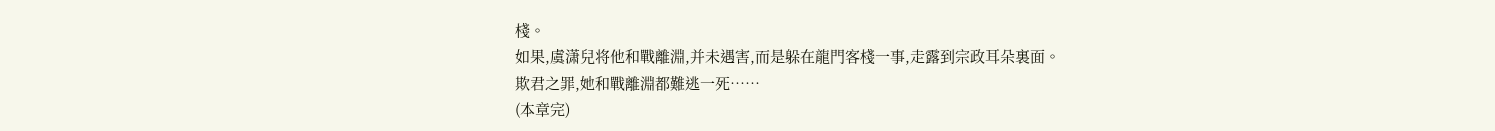棧。
如果,虞潇兒将他和戰離淵,并未遇害,而是躲在龍門客棧一事,走露到宗政耳朵裏面。
欺君之罪,她和戰離淵都難逃一死……
(本章完)